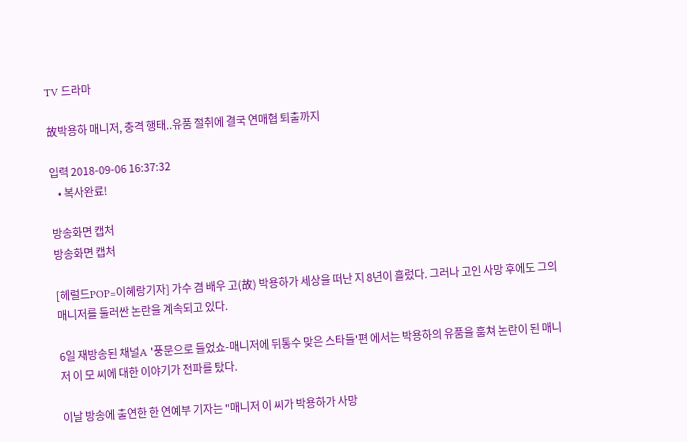TV 드라마

故박용하 매니저, 충격 행태..유품 절취에 결국 연매협 퇴출까지

입력 2018-09-06 16:37:32
    • 복사완료!

방송화면 캡처
방송화면 캡처

[헤럴드POP=이혜랑기자] 가수 겸 배우 고(故) 박용하가 세상을 떠난 지 8년이 흘렀다. 그러나 고인 사망 후에도 그의 매니저를 둘러싼 논란을 계속되고 있다.

6일 재방송된 채널A '풍문으로 들었쇼-매니저에 뒤통수 맞은 스타들'편 에서는 박용하의 유품을 훔쳐 논란이 된 매니저 이 모 씨에 대한 이야기가 전파를 탔다.

이날 방송에 출연한 한 연예부 기자는 "매니저 이 씨가 박용하가 사망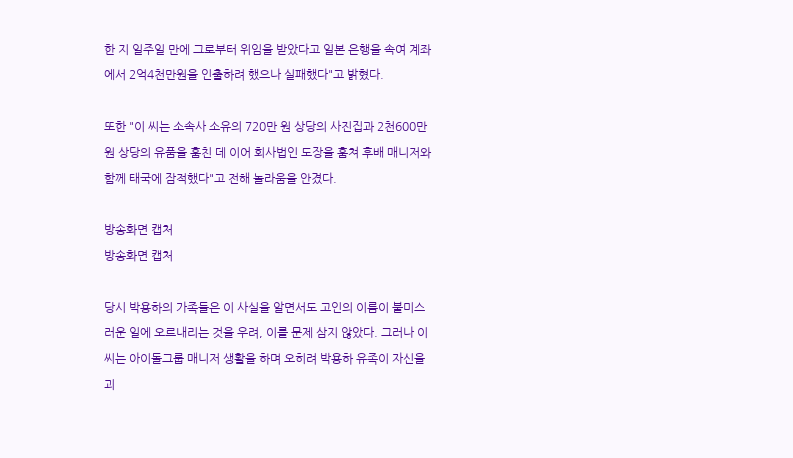한 지 일주일 만에 그로부터 위임을 받았다고 일본 은행을 속여 계좌에서 2억4천만원을 인출하려 했으나 실패했다"고 밝혔다.

또한 "이 씨는 소속사 소유의 720만 원 상당의 사진집과 2천600만 원 상당의 유품을 훔친 데 이어 회사법인 도장을 훔쳐 후배 매니저와 함께 태국에 잠적했다"고 전해 놀라움을 안겼다.

방송화면 캡처
방송화면 캡처

당시 박용하의 가족들은 이 사실을 알면서도 고인의 이름이 불미스러운 일에 오르내리는 것을 우려, 이를 문제 삼지 않았다. 그러나 이 씨는 아이돌그룹 매니저 생활을 하며 오히려 박용하 유족이 자신을 괴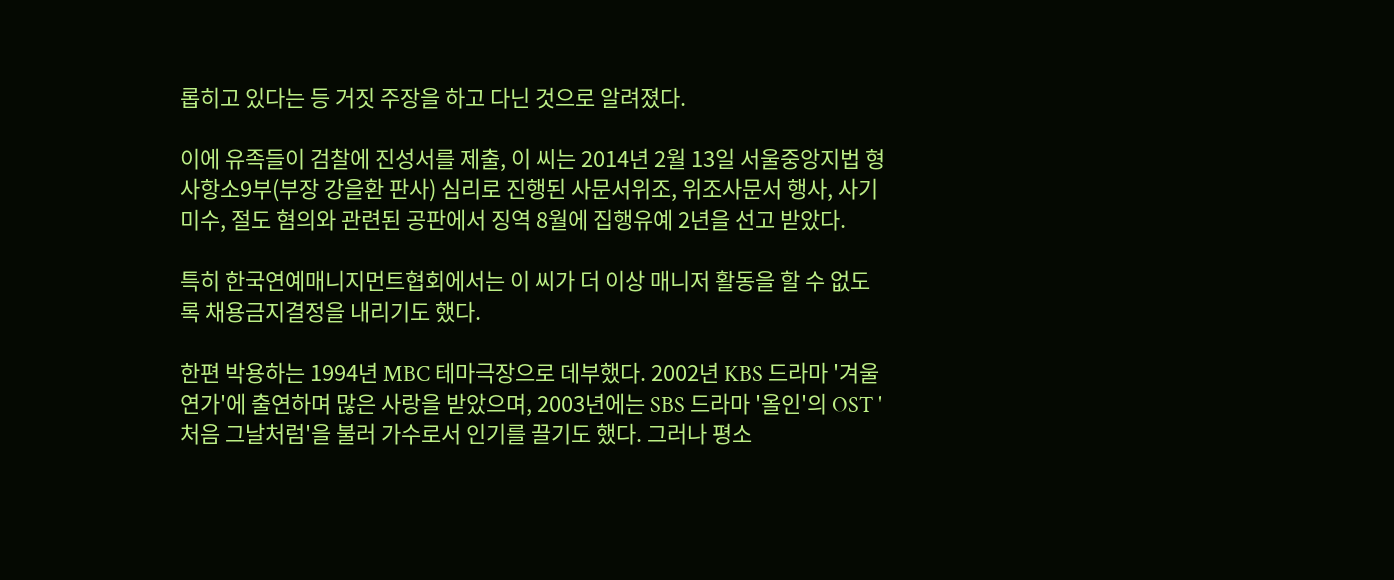롭히고 있다는 등 거짓 주장을 하고 다닌 것으로 알려졌다.

이에 유족들이 검찰에 진성서를 제출, 이 씨는 2014년 2월 13일 서울중앙지법 형사항소9부(부장 강을환 판사) 심리로 진행된 사문서위조, 위조사문서 행사, 사기 미수, 절도 혐의와 관련된 공판에서 징역 8월에 집행유예 2년을 선고 받았다.

특히 한국연예매니지먼트협회에서는 이 씨가 더 이상 매니저 활동을 할 수 없도록 채용금지결정을 내리기도 했다.

한편 박용하는 1994년 MBC 테마극장으로 데부했다. 2002년 KBS 드라마 '겨울연가'에 출연하며 많은 사랑을 받았으며, 2003년에는 SBS 드라마 '올인'의 OST '처음 그날처럼'을 불러 가수로서 인기를 끌기도 했다. 그러나 평소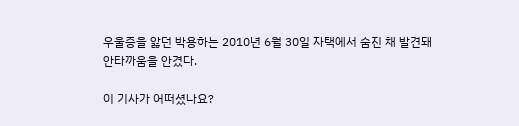우울증을 앓던 박용하는 2010년 6월 30일 자택에서 숨진 채 발견돼 안타까움을 안겼다.

이 기사가 어떠셨나요?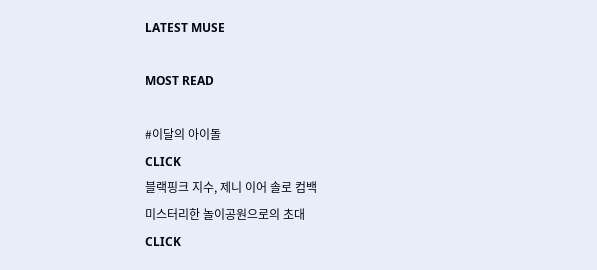LATEST MUSE

MOST READ

#이달의 아이돌
CLICK
블랙핑크 지수, 제니 이어 솔로 컴백
미스터리한 놀이공원으로의 초대
CLICK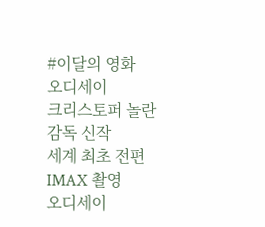#이달의 영화
오디세이
크리스토퍼 놀란 감독 신작
세계 최초 전편 IMAX 촬영
오디세이